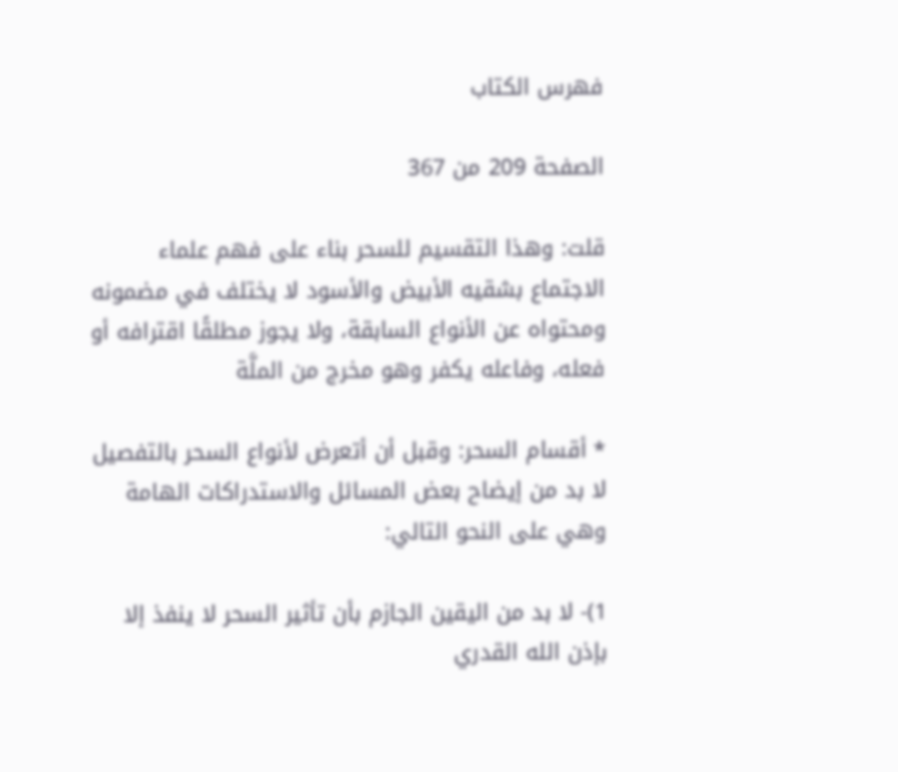فهرس الكتاب

الصفحة 209 من 367

قلت: وهذا التقسيم للسحر بناء على فهم علماء الاجتماع بشقيه الأبيض والأسود لا يختلف في مضمونه ومحتواه عن الأنواع السابقة، ولا يجوز مطلقًا اقترافه أو فعله، وفاعله يكفر وهو مخرج من الملَّة

* أقسام السحر: وقبل أن أتعرض لأنواع السحر بالتفصيل لا بد من إيضاح بعض المسائل والاستدراكات الهامة وهي على النحو التالي:

1)- لا بد من اليقين الجازم بأن تأثير السحر لا ينفذ إلا بإذن الله القدري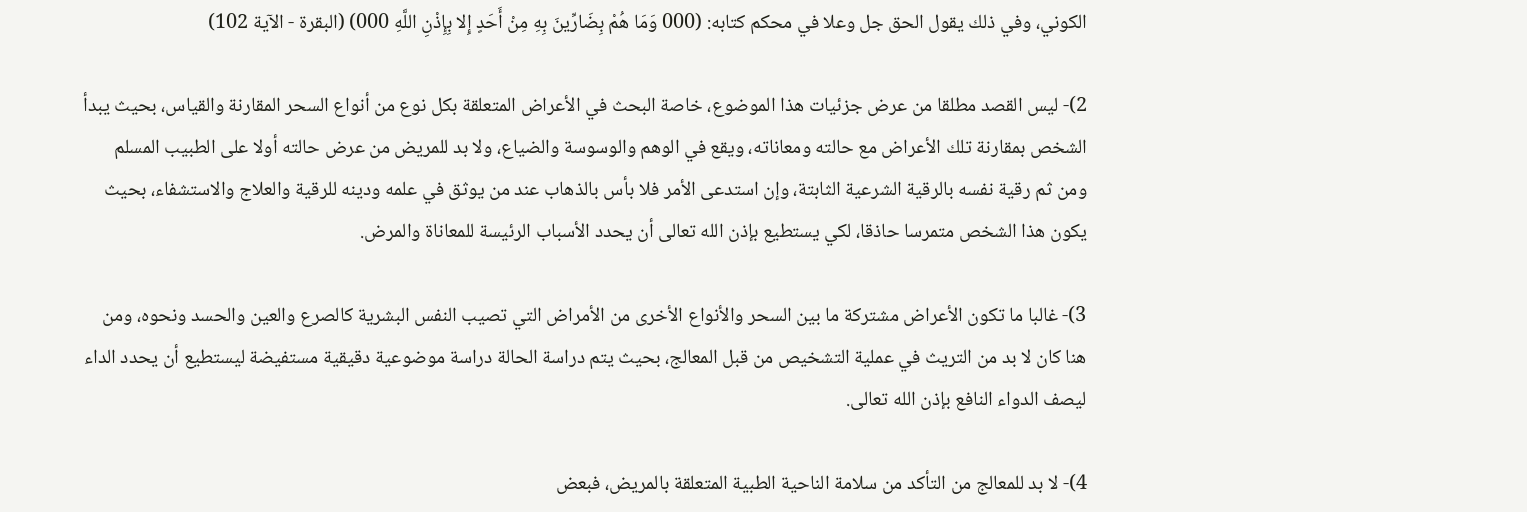الكوني، وفي ذلك يقول الحق جل وعلا في محكم كتابه: (000 وَمَا هُمْ بِضَارِّينَ بِهِ مِنْ أَحَدٍ إِلا بِإِذْنِ اللَّهِ 000) (البقرة - الآية 102)

2)- ليس القصد مطلقا من عرض جزئيات هذا الموضوع، خاصة البحث في الأعراض المتعلقة بكل نوع من أنواع السحر المقارنة والقياس، بحيث يبدأ الشخص بمقارنة تلك الأعراض مع حالته ومعاناته، ويقع في الوهم والوسوسة والضياع، ولا بد للمريض من عرض حالته أولا على الطبيب المسلم ومن ثم رقية نفسه بالرقية الشرعية الثابتة، وإن استدعى الأمر فلا بأس بالذهاب عند من يوثق في علمه ودينه للرقية والعلاج والاستشفاء، بحيث يكون هذا الشخص متمرسا حاذقا، لكي يستطيع بإذن الله تعالى أن يحدد الأسباب الرئيسة للمعاناة والمرض.

3)- غالبا ما تكون الأعراض مشتركة ما بين السحر والأنواع الأخرى من الأمراض التي تصيب النفس البشرية كالصرع والعين والحسد ونحوه، ومن هنا كان لا بد من التريث في عملية التشخيص من قبل المعالج، بحيث يتم دراسة الحالة دراسة موضوعية دقيقية مستفيضة ليستطيع أن يحدد الداء ليصف الدواء النافع بإذن الله تعالى.

4)- لا بد للمعالج من التأكد من سلامة الناحية الطبية المتعلقة بالمريض، فبعض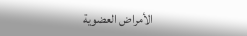الأمراض العضوية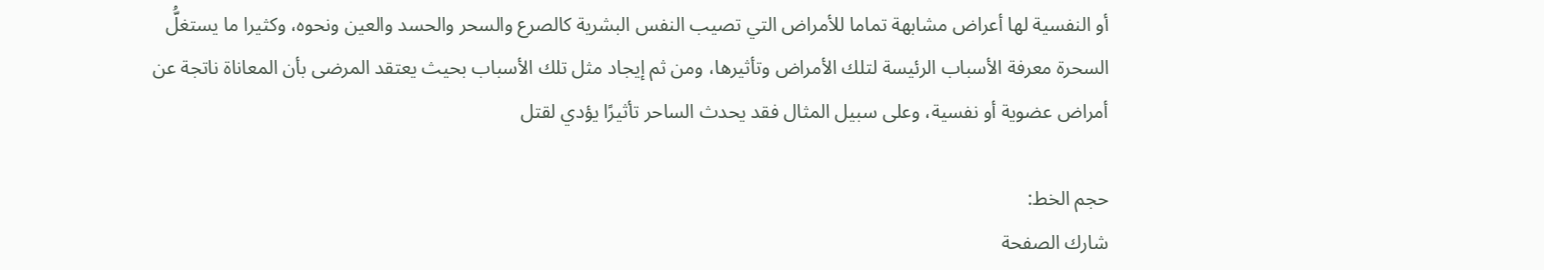أو النفسية لها أعراض مشابهة تماما للأمراض التي تصيب النفس البشرية كالصرع والسحر والحسد والعين ونحوه، وكثيرا ما يستغلُّ السحرة معرفة الأسباب الرئيسة لتلك الأمراض وتأثيرها، ومن ثم إيجاد مثل تلك الأسباب بحيث يعتقد المرضى بأن المعاناة ناتجة عن أمراض عضوية أو نفسية، وعلى سبيل المثال فقد يحدث الساحر تأثيرًا يؤدي لقتل

حجم الخط:
شارك الصفحة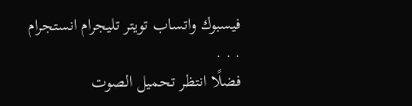فيسبوك واتساب تويتر تليجرام انستجرام
. . .
فضلًا انتظر تحميل الصوت